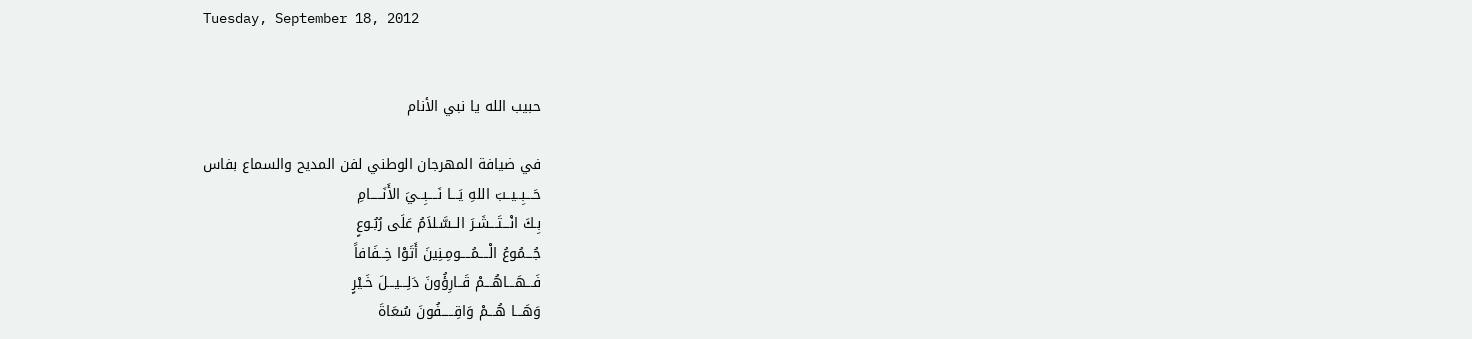Tuesday, September 18, 2012


حبيب الله يا نبي الأنام

في ضيافة المهرجان الوطني لفن المديح والسماع بفاس
حَـــبِــيــبَ اللهِ يَـــا نَــــبِــيَ الأَنَـــــامِ
بِـكَ انْـــتَـــشَـرَ الــسَّـلاَمُ عَلَى رُبُـوعٍ
جُـــمُوعُ الْــــمُــــومِـنِينَ أَتَوْا خِــفَافاً
فَـــهَـــاهُـــمْ قَــارِؤُونَ دَلِـــيـــلَ خَـيْرٍ
وَهَـــا هُـــمْ وَاقِـــــفُونَ سُعَاةَ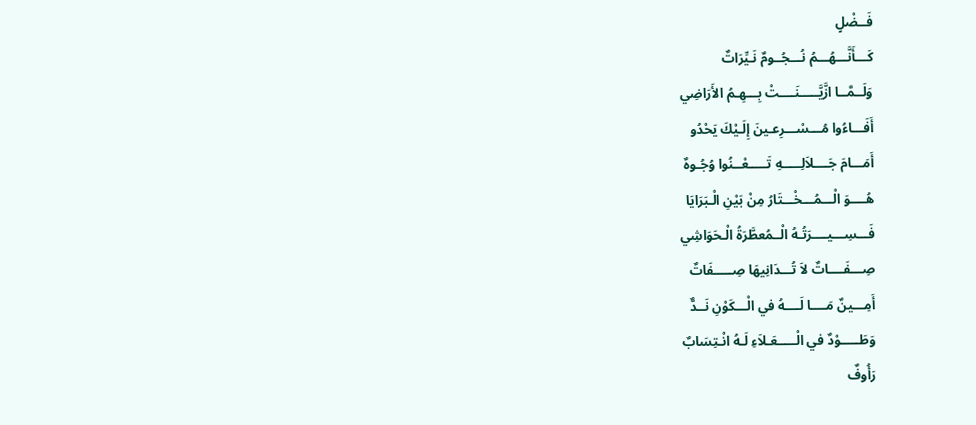فَــضْلٍ
كَـــأَنَّـــهُـــمُ نُـــجُــومٌ نَـيِّرَاتٌ
وَلَــمَّــا ازَّيَّـــــنَــــتْ بِـــهِـمُ الأَرَاضِي
أَفَـــاءُوا مُـــسْـــرِعـينَ إِلَـيْكَ يَحْدُو
أَمَـــامَ جَــــلاَلِـــــهِ تَـــــعْــنُوا وُجُـوهٌ
هُــــوَ الْـــمُـــخْـــتَارُ مِنْ بَيْنِ الْـبَرَايَا
فَـــسِـــيــــرَتُـهُ الْــمُعطَّرَةُ الْـحَوَاشِي
صِـــفَــــاتٌ لاَ تُـــدَانِيهَا صِـــــفَاتٌ
أَمِـــينٌ مَــــا لَــــهُ في الْـــكَوْنِ نَــدٌّ
وَطَـــــوْدٌ في الْـــــعَـلاَءِ لَـهُ انْـتِسَابٌ
رَأُوفٌ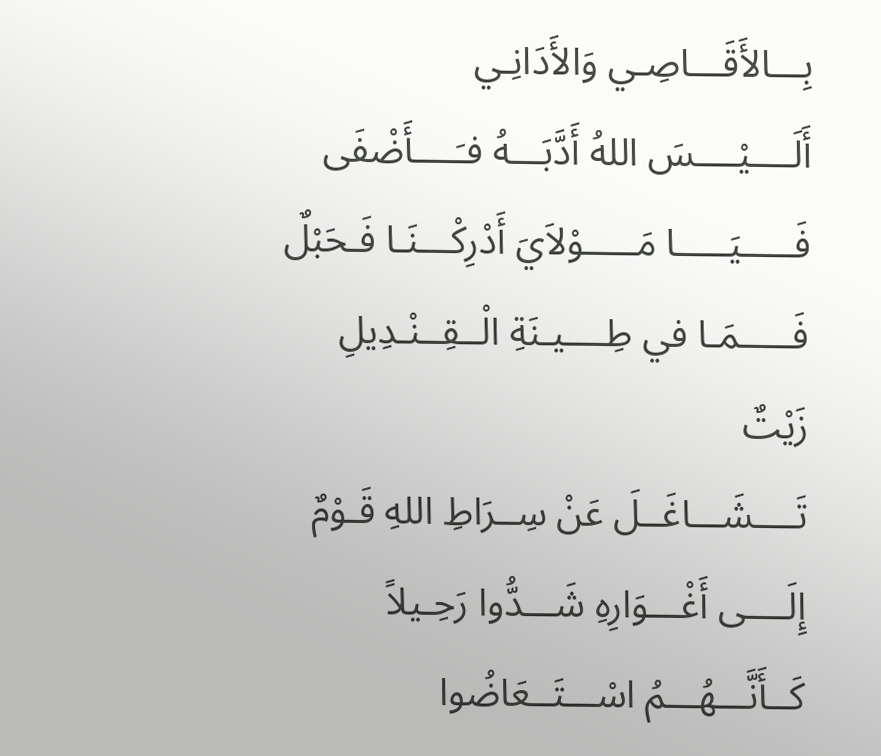بِـــالأَقَـــاصِـي وَالأَدَانِـي
أَلَــــيْــــسَ اللهُ أَدَّبَـــهُ فـَــــأَضْفَى
فَـــــيَـــــا مَـــــوْلاَيَ أَدْرِكْـــنَـا فَـحَبْلٌ
فَـــــمَـا في طِــــيـنَةِ الْــقِــنْـدِيلِ زَيْتٌ
تَــــشَـــاغَــلَ عَنْ سِــرَاطِ اللهِ قَـوْمٌ
إِلَــــى أَغْـــوَارِهِ شَـــدُّوا رَحِـيلاً
كَــأَنَّـــهُـــمُ اسْـــتَــعَاضُوا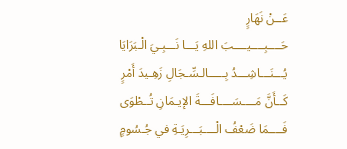عَــنْ نَهَارٍ
حَــــبِــــيــــبَ اللهِ يَـــا نَـــبِـيَ الْـبَرَايَا
يُـــنَـــاشِـــدُ بِـــــالـسِّـجَالِ زَهِـيدَ أَمْرٍ
كَــأَنَّ مَــــسَــــافَـــةَ الإيـمَانِ تُــطْوَى
فَــــمَا ضَعْفُ الْــــبَـــرِيَـةِ في جُـسُومٍ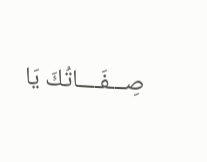صِـــفَــــاتُكَ يَا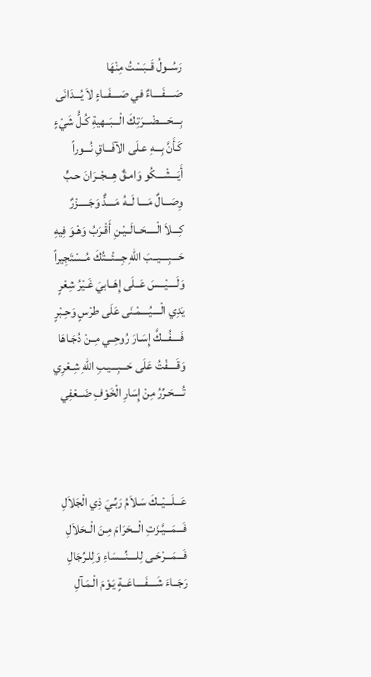رَسُــولُ قَــبَسْتُ مِنْهَا
صَــــفَــــاءٌ في صَــــفَــاءٍ لاَ يُـــدَانَى
بِـــحَــــضْـــرَتِكَ الْـــبَــهيةِ كُـلُّ شَيْءٍ
كَـأَنَّ بِـــهِ عـلَى الآفَـــاقِ نُـــوراً
أَيَـــشْـــكُو وَامـقٌ هِـــجْــرَانَ حـبٍّ
وِصَـــالٌ مَــــا لَــهُ مَــــدٌّ وَجَـــــزْرٌ
كِـــلاَ الْـــــحَــالَــيْـنِ أَقْـرَبُ وَهْـوَ فِيهِ
حَـــبِــــيــبَ اللهِ جِـــئْـــتُكَ مُــسْتَجِيراً
وَلَــــيْـــسَ عَــلَى إِهَــابيَ غَـيْرُ شِعْرٍ
يَدِي الْــــيُــــمْـنَى عَلَى طرْسٍ وَحِـبْرٍ
فَــــفُـــكَّ إِسَـارَ رُوحِــي مِــنْ دُجَـاهَا
وَقَــــفْتُ عَلَى حَـــبِـــيـبِ اللهِ شِـعْرِي
تُــــحَـرِّرُ مِنْ إِسَارِ الْخَوْفِ ضَــعْفِي



عَـــلَـــيْــكَ سَـلاَمُ رَبِّـيَ ذِي الْجَلاَلِ
فَـــمَـــيَّـزَتِ الْـــحَرَامَ مِـنَ الْــحَلاَلِ
فَـــمَـــرْحَـى لِلــــنِّـــسَاءِ وَلِلـرِّجَالِ
رَجَــاءَ شَــــفَــــاعَــةٍ يَـوْمَ الْـمَـآلِ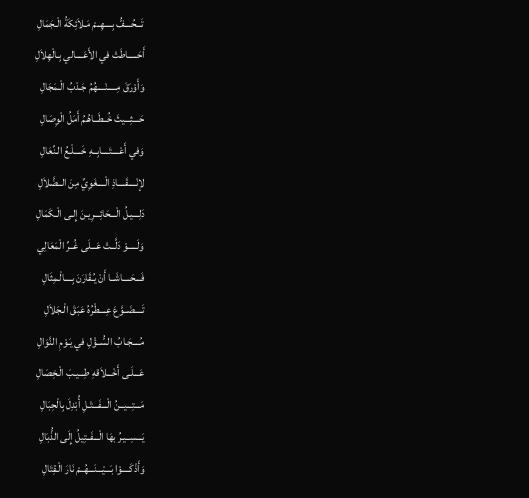تَـــحُـــفُّ بِــــهِــمْ مَـلاَئِكَةُ الْـجَمَالِ
أَحَـــــاطَتْ في الأَعَــــالي بِـالْهِلاَلِ
وَأَوْرَقَ مِـــــنْــــهُمُ جَـدْبُ الْـمَجَالِ
حَـــثِـــيثَ خُــطَــاهُـمُ أَمَلُ الْوِصَالِ
وَفي أَعْــــتَــــابِــهِ خَــــلْـعُ الـنِّعَالِ
لإنْــــقَــــاذِ الْــــغَوِيِّ مِنَ الــضَّلاَلِ
دَلِـــيـلُ الْـــحَائِـــرِيـنَ إِلـى الْـكَمَالِ
وَلَـــــوْ دَلَّــتْ عَـــلَى غُــرِّ الْمَعَالِي
فَـــحَــــاشَــا أَنْ يُـقَارَنَ بِــــالْـمِثَالِ
تَــــضَــوَّعَ عِــــطْرُهُ عَبَقَ الْـجَلاَلِ
مُــــجَـابُ السُّــؤْلِ في يَـوْمِ النَّوَالِ
عَـــلَـى أَخْـــلاَقهِ طِـــيـبَ الْـخِصَالِ
مَـــتِـــيــنُ الْـــفَـــتْـلِ أُبْدِلَ بِالْحِبَالِ
يَـــسِــيـرُ بهَا الْـــفَــتِيلُ إِلَى الذُّبَالِ
وَأَذْكَــــوْا بَـــيْـــنَـــهُــمْ نَارَ الْـقِتَالِ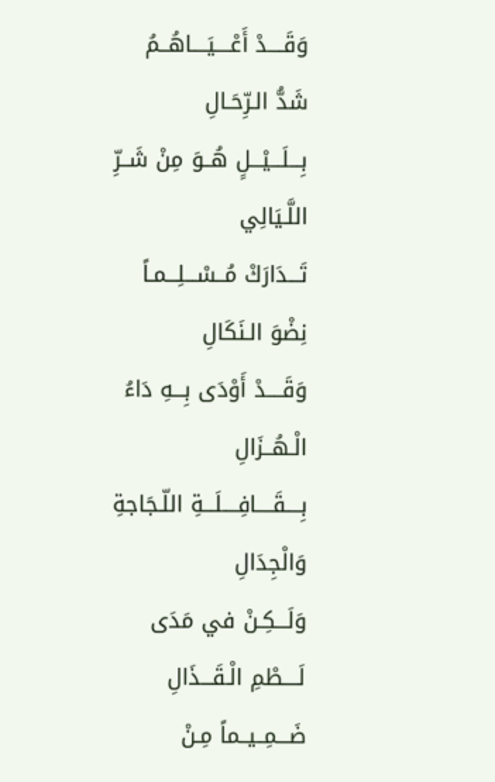وَقَــــدْ أَعْــــيَــــاهُــمُ شَدُّ الـرِّحَـالِ
بِـــلَـــيْـــلٍ هُــوَ مِنْ شَــرِّ اللَّـيَالِي
تَـــدَارَكْ مُــسْـــلِـــمـاً نِضْوَ الـنَكَالِ
وَقَــــدْ أَوْدَى بِـــهِ دَاءُ الْـهُــزَالِ
بِــــقَــــافِــــلَـــةِ اللّـجَاجةِ وَالْجِدَالِ
وَلَـــكِـنْ في مَدَى لَــــطْمِ الْـقَـــذَالِ
ضَـــمِــيــماً مِـنْ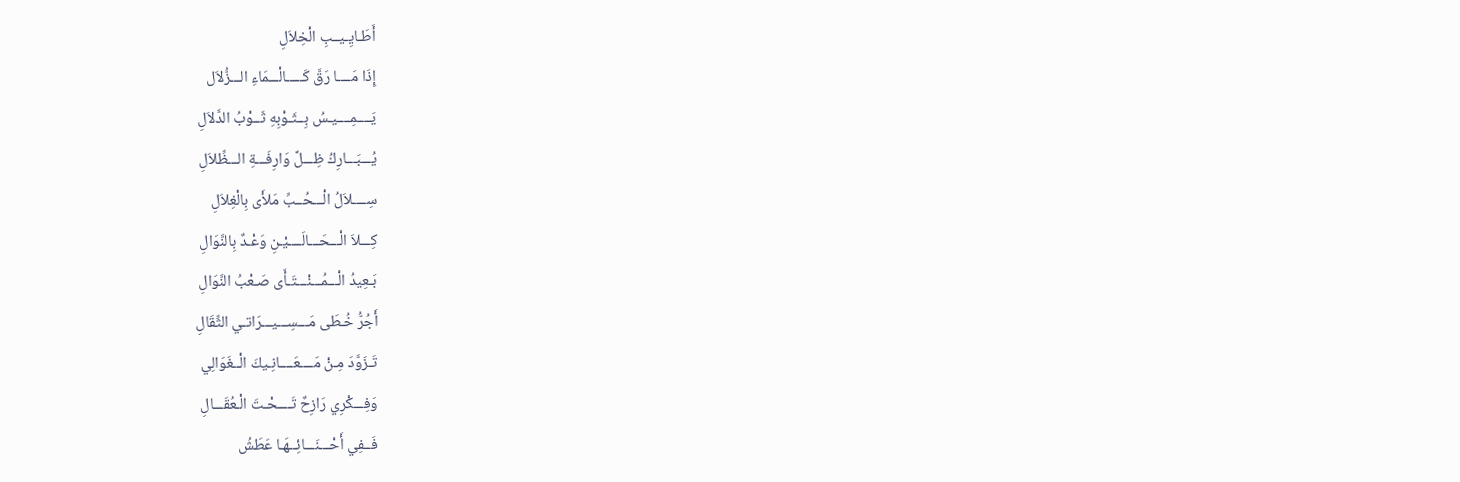أَطَـايِـيــبِ الْخِلاَلِ
إِذَا مَــــا رَقَّ كَـــــالْـــمَاءِ الـــزُّلاَل
يَــــمِــــيـسُ بِــثَـوْبِهِ ثَــوْبُ الدَّلاَلِ
يُـــبَـــارِكُ ظِـــلَّ وَارِفَـــةِ الـــظِّلاَلِ
سِــــلاَلُ الْـــحُــبِّ مَلأَى بِالْغِلاَلِ
كِـــلاَ الْـــحَـــالَــــيْـنِ وَعْـدٌ بِالنَّوَالِ
بَـعِيدُ الْـــمُـــنْـــتَـأَى صَـعْبُ النَّوَالِ
أَجُرُّ خُـطَى مَـــسِـــيـــرَاتـي الثِّقَالِ
تَـزَوَّدَ مِـنْ مَــــعَــــانِـيكَ الْــغَوَالِي
وَفِـــكْرِي رَازِحٌ تَــــحْـتَ الْـعُقَـــالِ
فَــفِي أَحْـــنَـــائِــهَـا عَطَشُ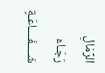الرِّمَالِ
رَجَـاءَ شَــــفَــــاعَـةٍ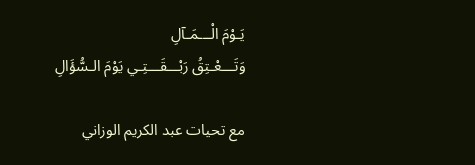يَـوْمَ الْـــمَـآلِ
وَتَـــعْـتِقُ رَبْـــقَـــتِـي يَوْمَ الـسُّؤَالِ

مع تحيات عبد الكريم الوزاني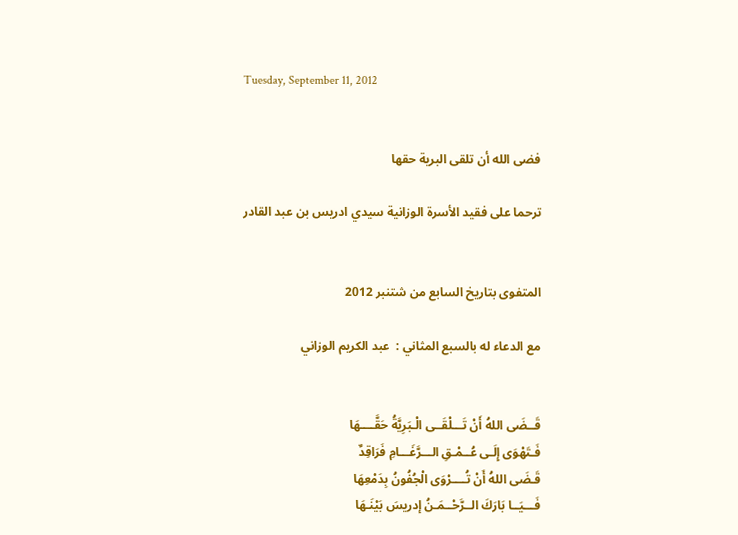Tuesday, September 11, 2012


فضى الله أن تلقى البرية حقها

ترحما على فقيد الأسرة الوزانية سيدي ادريس بن عبد القادر


المتفوى بتاريخ السابع من شتنبر 2012

مع الدعاء له بالسبع المثاني :  عبد الكريم الوزاني


قَــضَى اللهُ أَنْ تَـــلْقَــى الْـبَرِيَّةُ حَقَّــــهَا
فَـتَهْوَى إِلَـى عُــمْـقِ الـــرَّغَـــامِ فَرَاقِدٌ
قَـضَى اللهُ أَنْ تُــــرْوَى الْجُفُونُ بِدَمْعِهَا
فَـــيَــا بَارَكَ الــرَّحْــمَـنُ إدريسَ بَيْنَـهَا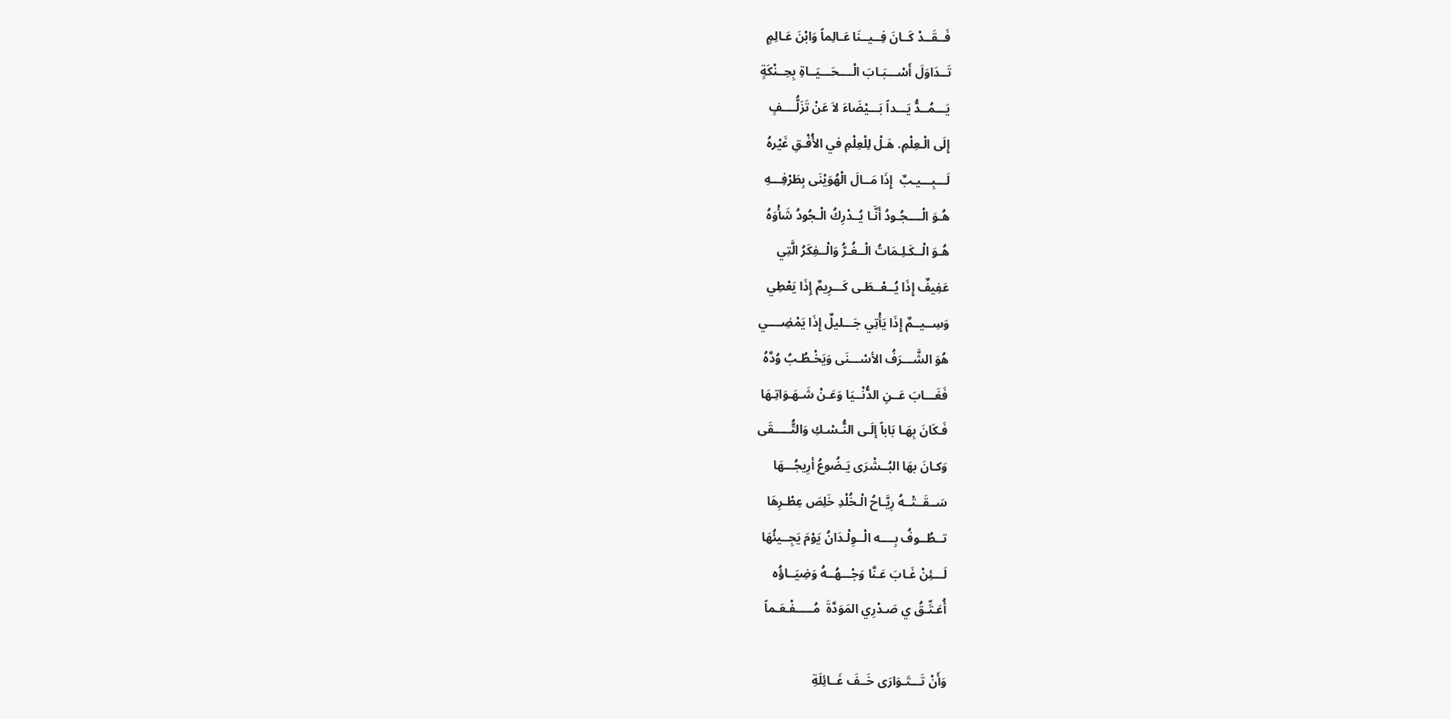فَــقَــدْ كَــانَ فِــيــنَا عَـالِماً وَابْنَ عَـالِمٍ
تَــدَاوَلَ أَسْـــبَـابَ الْــــحَـــيَــاةِ بِحِــنْكَةٍ
يَـــمُــدُّ يَـــداً بَـــيْضَاءَ لاَ عَنْ تَزَلُّــــفٍ
إِلَى الْـعِلْمِ. هَـلْ لِلْعِلْمِ في الأُفْـقِ غَيْرهُ
لَـــبِـــيـبٌ  إِذَا مَــالَ الْهُوَيْنَى بِطَرْفِـــهِ
هُـوَ الْــــجُـودُ أَنَّـا يُــدْرِكُ الْـجُودُ شَأْوَهُ
هُـوَ الْــكَـلِـمَاتُ الْــغُـرُّ وَالْــفِكَرُ الَّتِي
عَفِيفٌ إِذَا يُــعْــطَـى كَـــرِيمٌ إِذَا يَعْطِي
وَسِــيــمٌ إِذَا يَأْتِي جَـــليلٌ إِذَا يَمْضِــــي
هُوَ الشَّـــرَفُ الأسْـــنَى وَيَخْـطُـبُ وُدَّهُ
فَغَـــابَ عَــنِ الدُّنْــيَا وَعَـنْ شَـهَـوَاتِـهَا
فَـكَانَ بِهَـا بَاباً إلَـى النُّـسْـكِ وَالتُّـــــقَى
وَكـانَ بهَا البُــشْرَى يَـضُوعُ أرِيجُـــهَا
سَــقَــتْــهُ رِيَّـاحُ الْـخُلْدِ خَلِصَ عِطْـرِهَا
تــطُــوفُ بِــــه الْــوِلْـدَانُ يَوْمَ يَجِــيئُهَا
لَـــئِنْ غَـابَ عَـنَّا وَجْـــهُــهُ وَضِيَــاؤُه
أُعَـتِّـقُ ي صَـدْرِي المَوَدَّةَ  مُـــــفْـعَـماً

وَأَنْ تَـــتَـوَارَى خَــفَ غَــائِلَةِ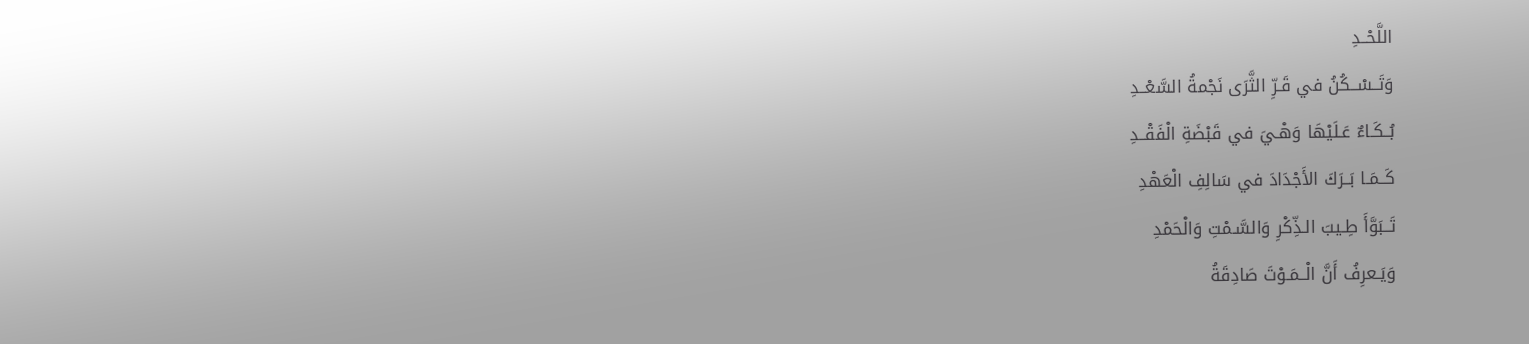اللَّحْــدِ
وَتَــسْــكُنُ في قَـرِّ الثَّرَى نَجْمةُ السَّعْــدِ
بُــكَـاءٌ عَـلَيْهَا وَهْـيَ في قَبْضَةِ الْفَقْــدِ
كَــمَـا بَــرَكَ الأَجْدَادَ في سَالِفِ الْعَهْدِ
تَــبَوَّأَ طِـيبَ الـذِّكْرِ وَالسَّـمْتِ وَالْحَمْدِ
وَيَـعرِفُ أَنَّ الْــمَـوْتَ صَادِقَةُ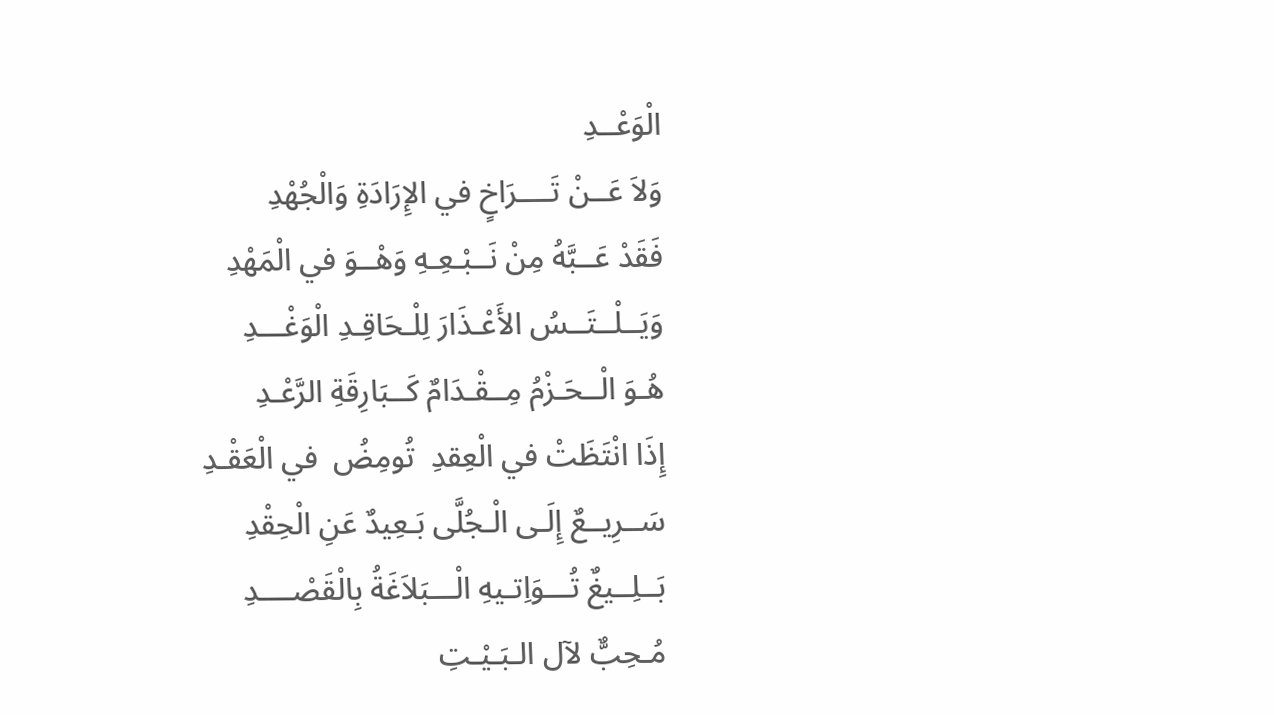الْوَعْــدِ
وَلاَ عَــنْ تَــــرَاخٍ في الإِرَادَةِ وَالْجُهْدِ
فَقَدْ عَــبَّهُ مِنْ نَــبْـعِـهِ وَهْــوَ في الْمَهْدِ
وَيَــلْــتَــسُ الأَعْـذَارَ لِلْـحَاقِـدِ الْوَغْـــدِ
هُـوَ الْــحَـزْمُ مِــقْـدَامٌ كَــبَارِقَةِ الرَّعْـدِ
إِذَا انْتَظَتْ في الْعِقدِ  تُومِضُ  في الْعَقْـدِ
سَــرِيــعٌ إِلَـى الْـجُلَّى بَـعِيدٌ عَنِ الْحِقْدِ
بَــلِــيغٌ تُـــوَاِتـيهِ الْـــبَلاَغَةُ بِالْقَصْــــدِ
مُـحِبٌّ لآل الـبَـيْـتِ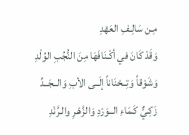مِـن سَالِـفِ العَهْدِ
وَقَدْ كَانَ في أكْـنَافَهَا مِنَ النُّجُبِ الوُلْدِ
وَشَوْقاً وَتِــحْنَاناً إلَــى الأبِ وَالــجَــدِّ
زَكِـيٌّ كَـمَاءِ الــوَرْدِ وَالزَّهْـرِ والـرَّنْدِ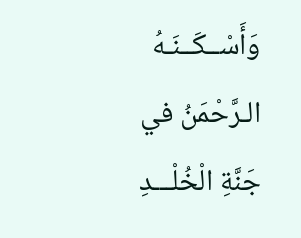وَأَسْــكَــنَـهُ الـرَّحْمَنُ في جَنَّةِ الْخُلْـــدِ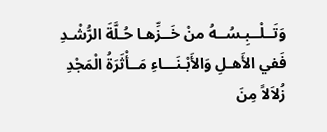وَتَــلْــبِـسُــهُ منْ خَــزِّهـا حُـلَّةَ الرُّشْـدِ
فَفي الأَهـلِ وَالأَبْـنَـــاءِ مَــأْثَرَةُ الْمَجْدِ
زُلاَلاً مِنَ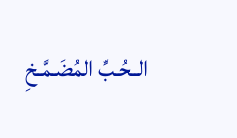الــحُـبِّ المُضَـمَّـخِ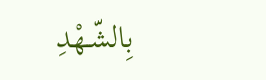بِالشّـهْدِ